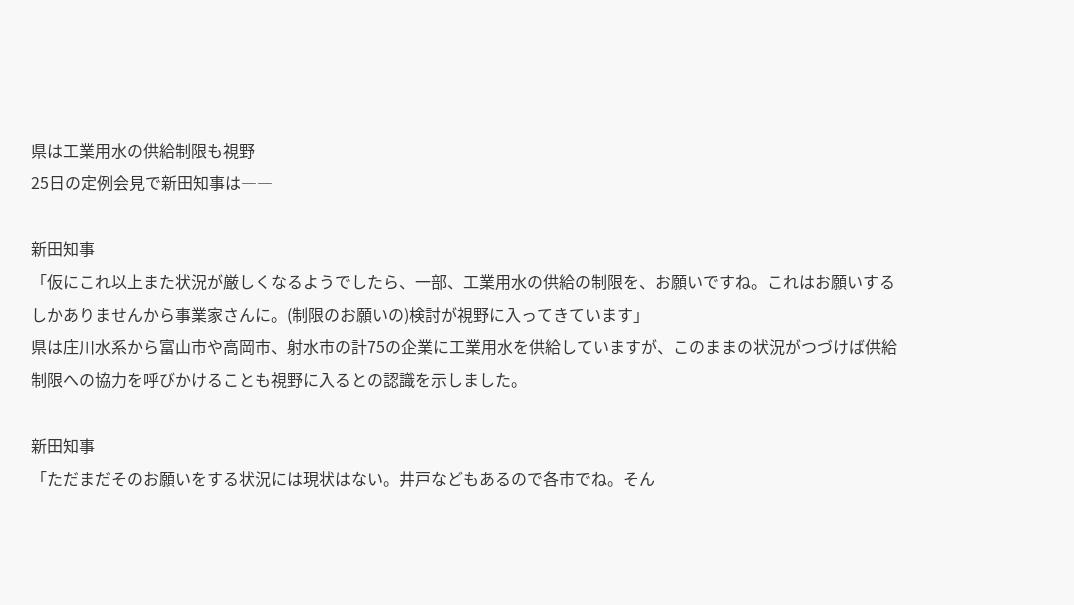県は工業用水の供給制限も視野
25日の定例会見で新田知事は――

新田知事
「仮にこれ以上また状況が厳しくなるようでしたら、一部、工業用水の供給の制限を、お願いですね。これはお願いするしかありませんから事業家さんに。(制限のお願いの)検討が視野に入ってきています」
県は庄川水系から富山市や高岡市、射水市の計75の企業に工業用水を供給していますが、このままの状況がつづけば供給制限への協力を呼びかけることも視野に入るとの認識を示しました。

新田知事
「ただまだそのお願いをする状況には現状はない。井戸などもあるので各市でね。そん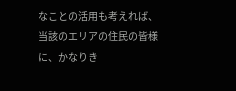なことの活用も考えれば、当該のエリアの住民の皆様に、かなりき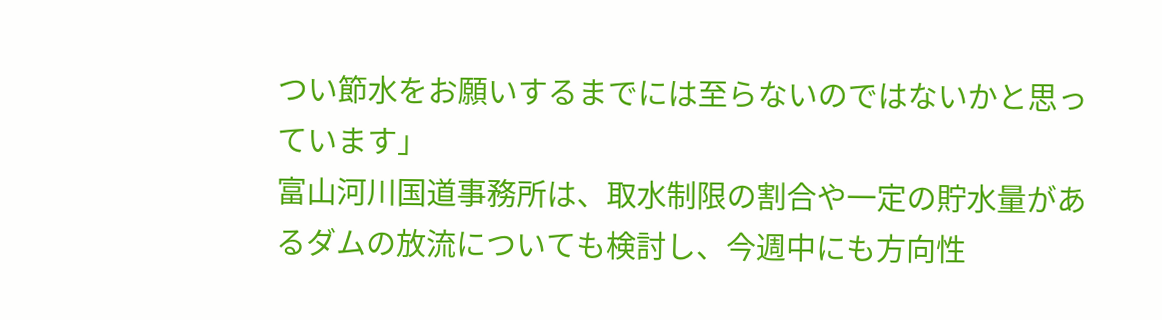つい節水をお願いするまでには至らないのではないかと思っています」
富山河川国道事務所は、取水制限の割合や一定の貯水量があるダムの放流についても検討し、今週中にも方向性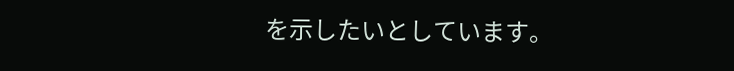を示したいとしています。